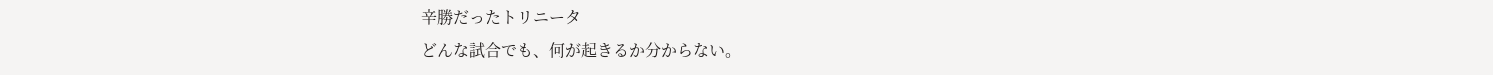辛勝だったトリニータ
どんな試合でも、何が起きるか分からない。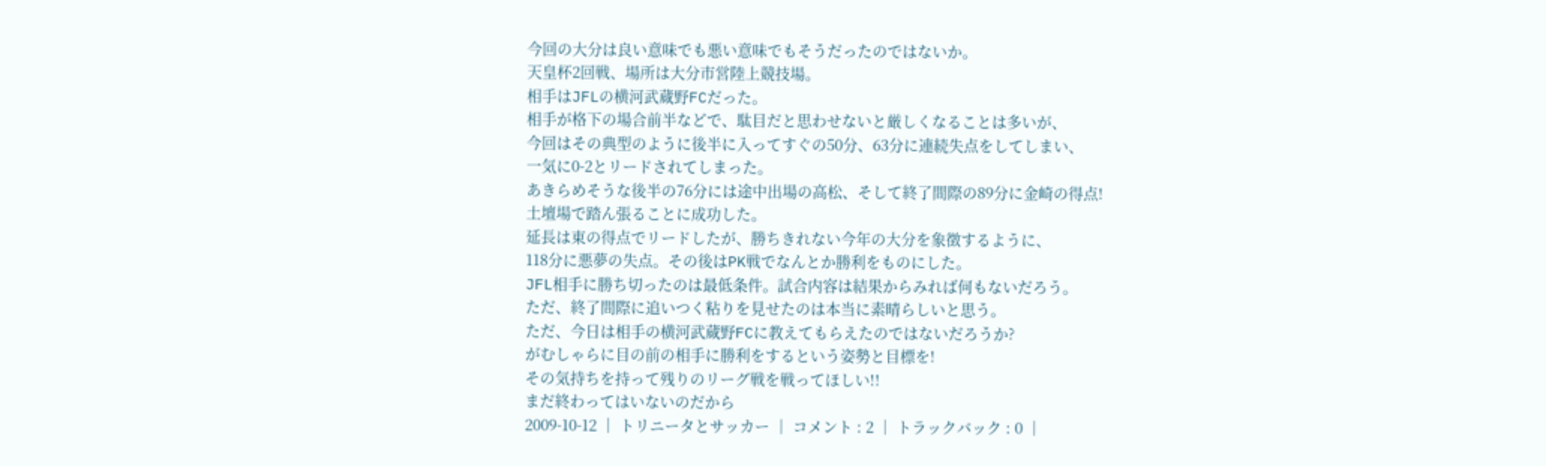今回の大分は良い意味でも悪い意味でもそうだったのではないか。
天皇杯2回戦、場所は大分市営陸上競技場。
相手はJFLの横河武蔵野FCだった。
相手が格下の場合前半などで、駄目だと思わせないと厳しくなることは多いが、
今回はその典型のように後半に入ってすぐの50分、63分に連続失点をしてしまい、
一気に0-2とリードされてしまった。
あきらめそうな後半の76分には途中出場の高松、そして終了間際の89分に金崎の得点!
土壇場で踏ん張ることに成功した。
延長は東の得点でリードしたが、勝ちきれない今年の大分を象徴するように、
118分に悪夢の失点。その後はPK戦でなんとか勝利をものにした。
JFL相手に勝ち切ったのは最低条件。試合内容は結果からみれば何もないだろう。
ただ、終了間際に追いつく粘りを見せたのは本当に素晴らしいと思う。
ただ、今日は相手の横河武蔵野FCに教えてもらえたのではないだろうか?
がむしゃらに目の前の相手に勝利をするという姿勢と目標を!
その気持ちを持って残りのリーグ戦を戦ってほしい!!
まだ終わってはいないのだから
2009-10-12 │ トリニータとサッカー │ コメント : 2 │ トラックバック : 0 │